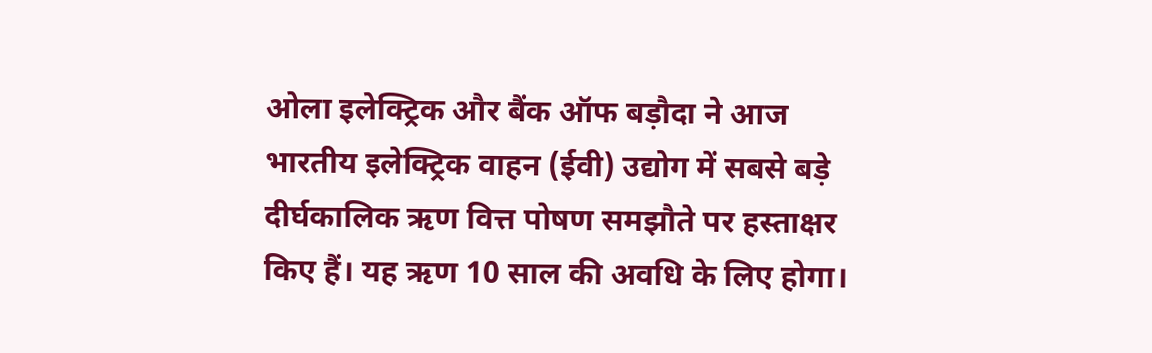ओला इलेक्ट्रिक और बैंक ऑफ बड़ौदा ने आज भारतीय इलेक्ट्रिक वाहन (ईवी) उद्योग में सबसे बड़े दीर्घकालिक ऋण वित्त पोषण समझौते पर हस्ताक्षर किए हैं। यह ऋण 10 साल की अवधि के लिए होगा।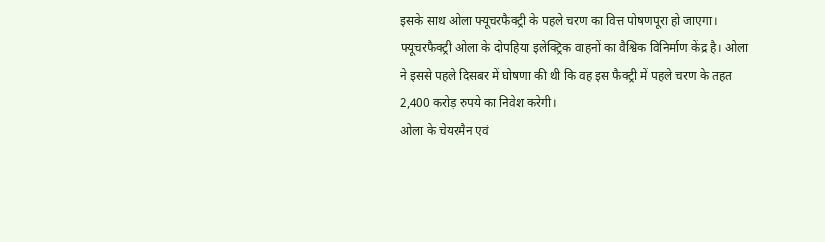इसके साथ ओला फ्यूचरफैक्ट्री के पहले चरण का वित्त पोषणपूरा हो जाएगा। फ्यूचरफैक्ट्री ओला के दोपहिया इलेक्ट्रिक वाहनों का वैश्विक विनिर्माण केंद्र है। ओला ने इससे पहले दिसबर में घोषणा की थी कि वह इस फैक्ट्री में पहले चरण के तहत 2,400 करोड़ रुपये का निवेश करेगी।
ओला के चेयरमैन एवं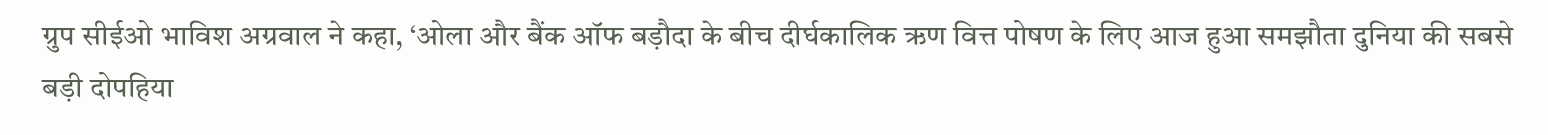ग्रुप सीईओ भाविश अग्रवाल ने कहा, ‘ओला और बैंक ऑफ बड़ौदा के बीच दीर्घकालिक ऋण वित्त पोषण के लिए आज हुआ समझौता दुनिया की सबसे बड़ी दोपहिया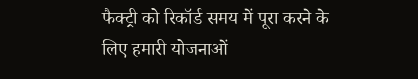फैक्ट्री को रिकॉर्ड समय में पूरा करने के लिए हमारी योजनाओं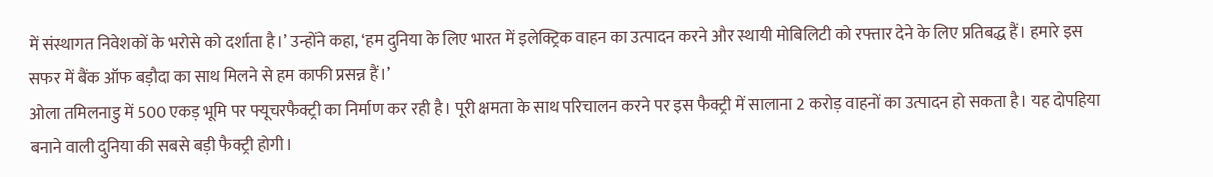में संस्थागत निवेशकों के भरोसे को दर्शाता है।’ उन्होंने कहा, ‘हम दुनिया के लिए भारत में इलेक्ट्रिक वाहन का उत्पादन करने और स्थायी मोबिलिटी को रफ्तार देने के लिए प्रतिबद्ध हैं। हमारे इस सफर में बैंक ऑफ बड़ौदा का साथ मिलने से हम काफी प्रसन्न हैं।’
ओला तमिलनाडु में 500 एकड़ भूमि पर फ्यूचरफैक्ट्री का निर्माण कर रही है। पूरी क्षमता के साथ परिचालन करने पर इस फैक्ट्री में सालाना 2 करोड़ वाहनों का उत्पादन हो सकता है। यह दोपहिया बनाने वाली दुनिया की सबसे बड़ी फैक्ट्री होगी।